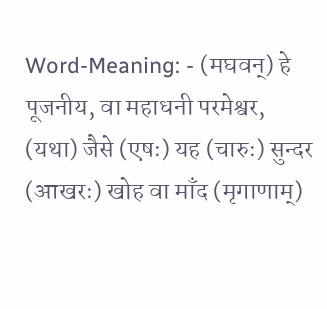Word-Meaning: - (मघवन्) हे पूजनीय, वा महाधनी परमेश्वर, (यथा) जैसे (एषः) यह (चारुः) सुन्दर (आखरः) खोह वा माँद (मृगाणाम्)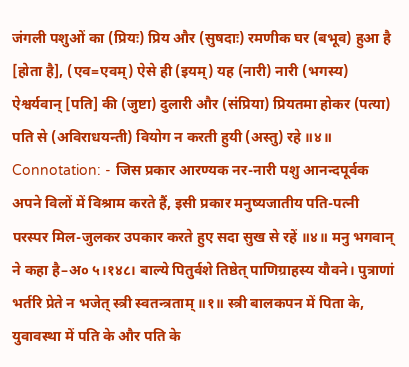जंगली पशुओं का (प्रियः) प्रिय और (सुषदाः) रमणीक घर (बभूव) हुआ है [होता है], (एव=एवम्) ऐसे ही (इयम्) यह (नारी) नारी (भगस्य) ऐश्वर्यवान् [पति] की (जुष्टा) दुलारी और (संप्रिया) प्रियतमा होकर (पत्या) पति से (अविराधयन्ती) वियोग न करती हुयी (अस्तु) रहे ॥४॥
Connotation: - जिस प्रकार आरण्यक नर-नारी पशु आनन्दपूर्वक अपने विलों में विश्राम करते हैं, इसी प्रकार मनुष्यजातीय पति-पत्नी परस्पर मिल-जुलकर उपकार करते हुए सदा सुख से रहें ॥४॥ मनु भगवान् ने कहा है–अ० ५।१४८। बाल्ये पितुर्वशे तिष्ठेत् पाणिग्राहस्य यौवने। पुत्राणां भर्तरि प्रेते न भजेत् स्त्री स्वतन्त्रताम् ॥१॥ स्त्री बालकपन में पिता के, युवावस्था में पति के और पति के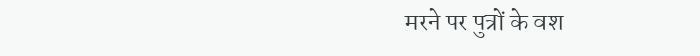मरने पर पुत्रों के वश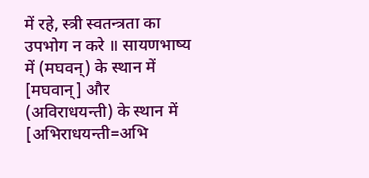में रहे, स्त्री स्वतन्त्रता का उपभोग न करे ॥ सायणभाष्य में (मघवन्) के स्थान में [मघवान्] और (अविराधयन्ती) के स्थान में [अभिराधयन्ती=अभि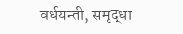वर्धयन्ती, समृद्धा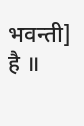भवन्ती] है ॥